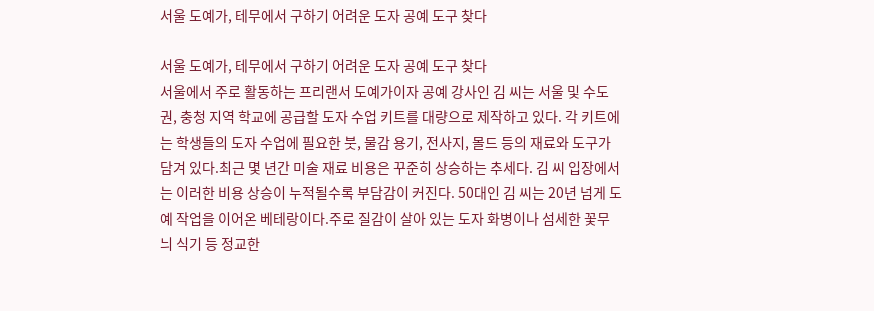서울 도예가, 테무에서 구하기 어려운 도자 공예 도구 찾다

서울 도예가, 테무에서 구하기 어려운 도자 공예 도구 찾다
서울에서 주로 활동하는 프리랜서 도예가이자 공예 강사인 김 씨는 서울 및 수도권, 충청 지역 학교에 공급할 도자 수업 키트를 대량으로 제작하고 있다. 각 키트에는 학생들의 도자 수업에 필요한 붓, 물감 용기, 전사지, 몰드 등의 재료와 도구가 담겨 있다.최근 몇 년간 미술 재료 비용은 꾸준히 상승하는 추세다. 김 씨 입장에서는 이러한 비용 상승이 누적될수록 부담감이 커진다. 50대인 김 씨는 20년 넘게 도예 작업을 이어온 베테랑이다.주로 질감이 살아 있는 도자 화병이나 섬세한 꽃무늬 식기 등 정교한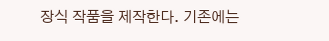장식 작품을 제작한다. 기존에는